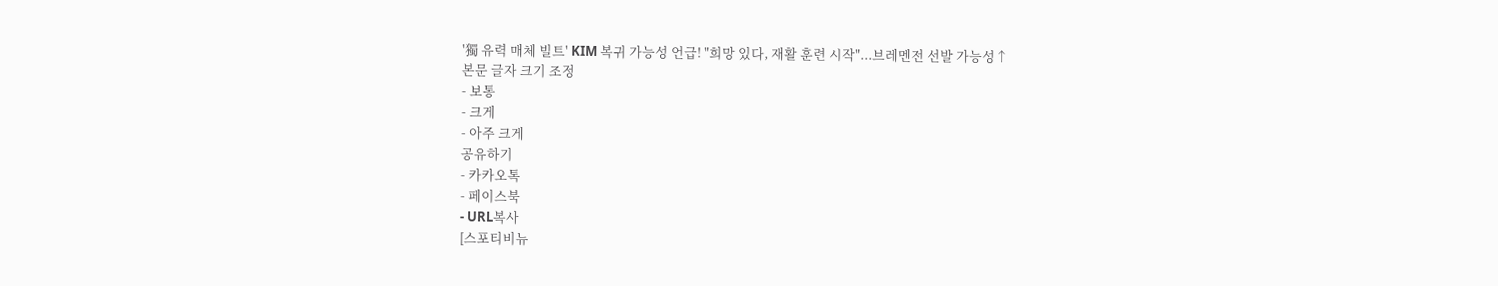'獨 유력 매체 빌트' KIM 복귀 가능성 언급! "희망 있다, 재활 훈련 시작"...브레멘전 선발 가능성↑
본문 글자 크기 조정
- 보통
- 크게
- 아주 크게
공유하기
- 카카오톡
- 페이스북
- URL복사
[스포티비뉴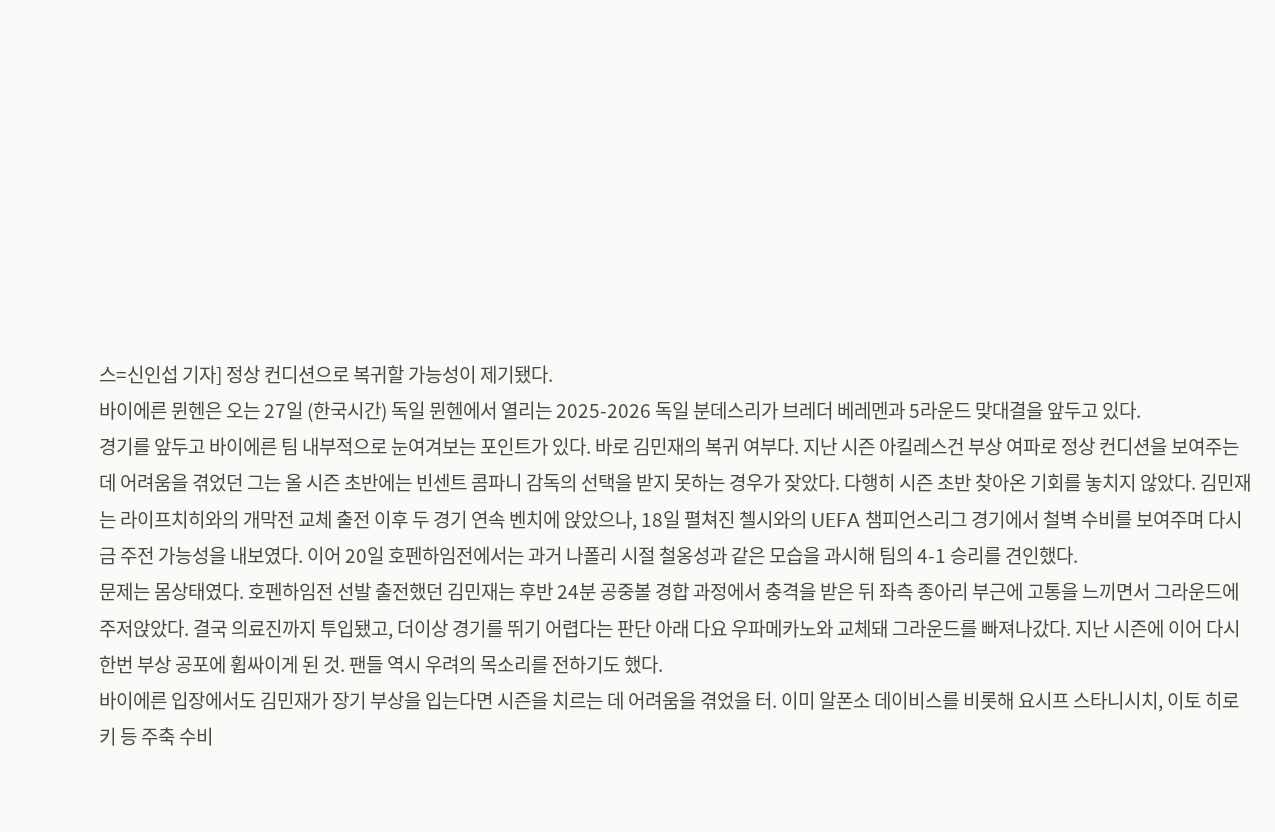스=신인섭 기자] 정상 컨디션으로 복귀할 가능성이 제기됐다.
바이에른 뮌헨은 오는 27일 (한국시간) 독일 뮌헨에서 열리는 2025-2026 독일 분데스리가 브레더 베레멘과 5라운드 맞대결을 앞두고 있다.
경기를 앞두고 바이에른 팀 내부적으로 눈여겨보는 포인트가 있다. 바로 김민재의 복귀 여부다. 지난 시즌 아킬레스건 부상 여파로 정상 컨디션을 보여주는 데 어려움을 겪었던 그는 올 시즌 초반에는 빈센트 콤파니 감독의 선택을 받지 못하는 경우가 잦았다. 다행히 시즌 초반 찾아온 기회를 놓치지 않았다. 김민재는 라이프치히와의 개막전 교체 출전 이후 두 경기 연속 벤치에 앉았으나, 18일 펼쳐진 첼시와의 UEFA 챔피언스리그 경기에서 철벽 수비를 보여주며 다시금 주전 가능성을 내보였다. 이어 20일 호펜하임전에서는 과거 나폴리 시절 철옹성과 같은 모습을 과시해 팀의 4-1 승리를 견인했다.
문제는 몸상태였다. 호펜하임전 선발 출전했던 김민재는 후반 24분 공중볼 경합 과정에서 충격을 받은 뒤 좌측 종아리 부근에 고통을 느끼면서 그라운드에 주저앉았다. 결국 의료진까지 투입됐고, 더이상 경기를 뛰기 어렵다는 판단 아래 다요 우파메카노와 교체돼 그라운드를 빠져나갔다. 지난 시즌에 이어 다시 한번 부상 공포에 휩싸이게 된 것. 팬들 역시 우려의 목소리를 전하기도 했다.
바이에른 입장에서도 김민재가 장기 부상을 입는다면 시즌을 치르는 데 어려움을 겪었을 터. 이미 알폰소 데이비스를 비롯해 요시프 스타니시치, 이토 히로키 등 주축 수비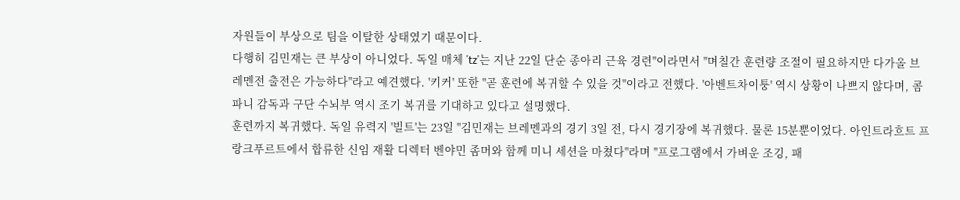자원들이 부상으로 팀을 이탈한 상태였기 때문이다.
다행히 김민재는 큰 부상이 아니었다. 독일 매체 'tz'는 지난 22일 단순 종아리 근육 경련"이라면서 "며칠간 훈련량 조절이 필요하지만 다가올 브레멘전 출전은 가능하다"라고 예견했다. '키커' 또한 "곧 훈련에 복귀할 수 있을 것"이라고 전했다. '아벤트차이퉁' 역시 상황이 나쁘지 않다며, 콤파니 감독과 구단 수뇌부 역시 조기 복귀를 기대하고 있다고 설명했다.
훈련까지 복귀했다. 독일 유력지 '빌트'는 23일 "김민재는 브레멘과의 경기 3일 전, 다시 경기장에 복귀했다. 물론 15분뿐이었다. 아인트라흐트 프랑크푸르트에서 합류한 신임 재활 디렉터 벤야민 좀머와 함께 미니 세션을 마쳤다"라며 "프로그램에서 가벼운 조깅, 패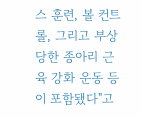스 훈련, 볼 컨트롤, 그리고 부상당한 종아리 근육 강화 운동 등이 포함됐다"고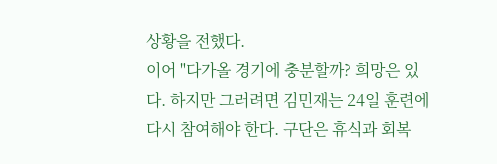상황을 전했다.
이어 "다가올 경기에 충분할까? 희망은 있다. 하지만 그러려면 김민재는 24일 훈련에 다시 참여해야 한다. 구단은 휴식과 회복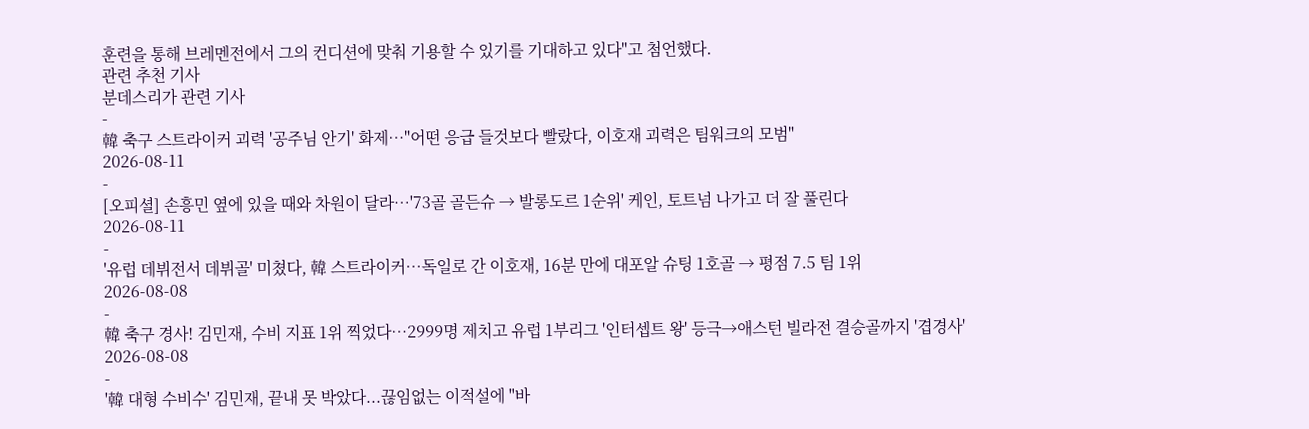훈련을 통해 브레멘전에서 그의 컨디션에 맞춰 기용할 수 있기를 기대하고 있다"고 첨언했다.
관련 추천 기사
분데스리가 관련 기사
-
韓 축구 스트라이커 괴력 '공주님 안기' 화제…"어떤 응급 들것보다 빨랐다, 이호재 괴력은 팀워크의 모범"
2026-08-11
-
[오피셜] 손흥민 옆에 있을 때와 차원이 달라…'73골 골든슈 → 발롱도르 1순위' 케인, 토트넘 나가고 더 잘 풀린다
2026-08-11
-
'유럽 데뷔전서 데뷔골' 미쳤다, 韓 스트라이커…독일로 간 이호재, 16분 만에 대포알 슈팅 1호골 → 평점 7.5 팀 1위
2026-08-08
-
韓 축구 경사! 김민재, 수비 지표 1위 찍었다…2999명 제치고 유럽 1부리그 '인터셉트 왕' 등극→애스턴 빌라전 결승골까지 '겹경사'
2026-08-08
-
'韓 대형 수비수' 김민재, 끝내 못 박았다...끊임없는 이적설에 "바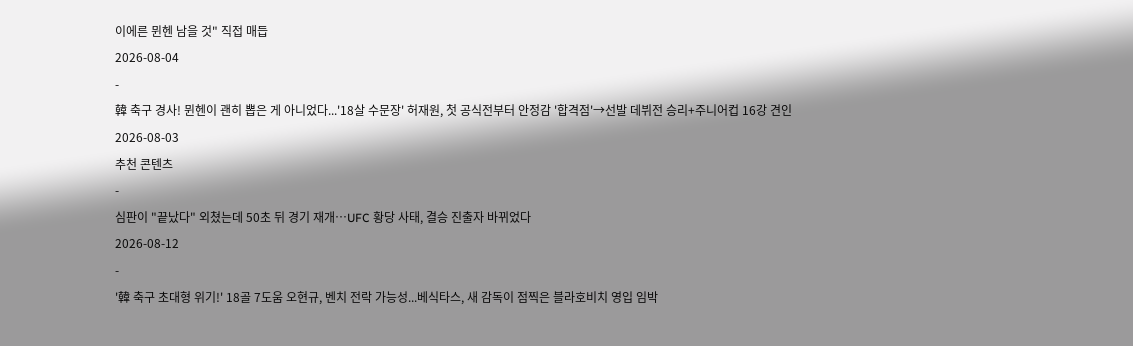이에른 뮌헨 남을 것" 직접 매듭
2026-08-04
-
韓 축구 경사! 뮌헨이 괜히 뽑은 게 아니었다...'18살 수문장' 허재원, 첫 공식전부터 안정감 '합격점'→선발 데뷔전 승리+주니어컵 16강 견인
2026-08-03
추천 콘텐츠
-
심판이 "끝났다" 외쳤는데 50초 뒤 경기 재개…UFC 황당 사태, 결승 진출자 바뀌었다
2026-08-12
-
'韓 축구 초대형 위기!' 18골 7도움 오현규, 벤치 전락 가능성...베식타스, 새 감독이 점찍은 블라호비치 영입 임박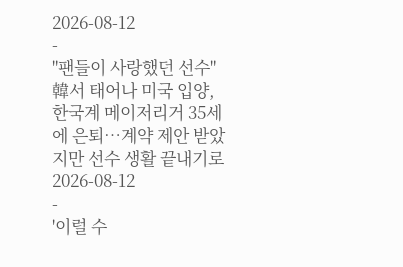2026-08-12
-
"팬들이 사랑했던 선수" 韓서 태어나 미국 입양, 한국계 메이저리거 35세에 은퇴…계약 제안 받았지만 선수 생활 끝내기로
2026-08-12
-
'이럴 수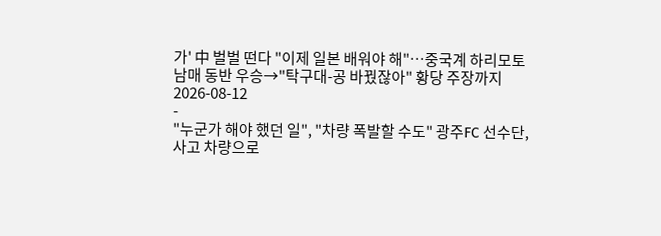가' 中 벌벌 떤다 "이제 일본 배워야 해"…중국계 하리모토 남매 동반 우승→"탁구대-공 바꿨잖아" 황당 주장까지
2026-08-12
-
"누군가 해야 했던 일", "차량 폭발할 수도" 광주FC 선수단, 사고 차량으로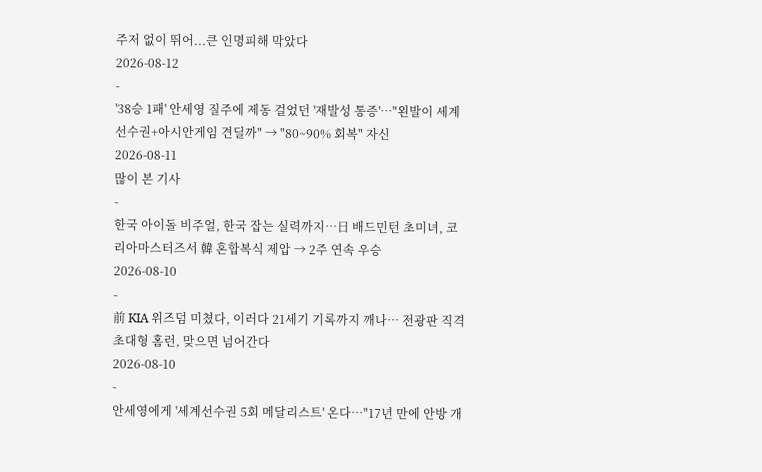주저 없이 뛰어...큰 인명피해 막았다
2026-08-12
-
'38승 1패' 안세영 질주에 제동 걸었던 '재발성 통증'…"왼발이 세계선수권+아시안게임 견딜까" → "80~90% 회복" 자신
2026-08-11
많이 본 기사
-
한국 아이돌 비주얼, 한국 잡는 실력까지…日 배드민턴 초미녀, 코리아마스터즈서 韓 혼합복식 제압 → 2주 연속 우승
2026-08-10
-
前 KIA 위즈덤 미쳤다, 이러다 21세기 기록까지 깨나… 전광판 직격 초대형 홈런, 맞으면 넘어간다
2026-08-10
-
안세영에게 '세계선수권 5회 메달리스트' 온다…"17년 만에 안방 개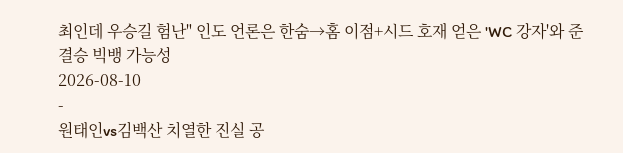최인데 우승길 험난" 인도 언론은 한숨→홈 이점+시드 호재 얻은 'WC 강자'와 준결승 빅뱅 가능성
2026-08-10
-
원태인vs김백산 치열한 진실 공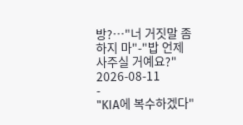방?…"너 거짓말 좀 하지 마"-"밥 언제 사주실 거예요?"
2026-08-11
-
"KIA에 복수하겠다"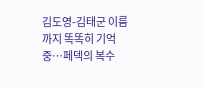김도영-김태군 이름까지 똑똑히 기억 중…페덱의 복수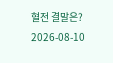혈전 결말은?
2026-08-10